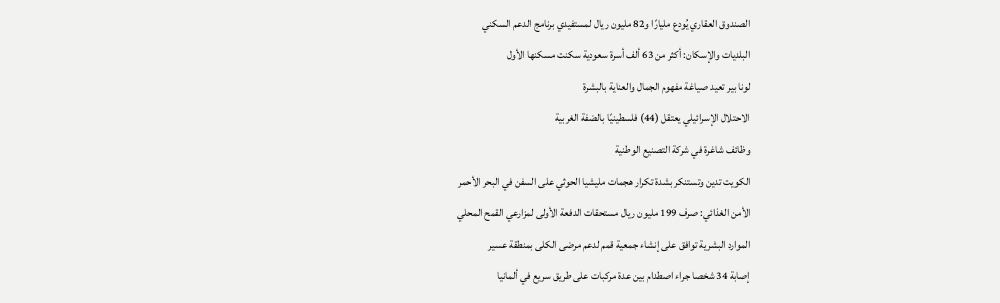الصندوق العقاري يُودع مليارًا و82 مليون ريال لمستفيدي برنامج الدعم السكني
البلديات والإسكان: أكثر من 63 ألف أسرة سعودية سكنت مسكنها الأول
لونا بير تعيد صياغة مفهوم الجمال والعناية بالبشرة
الاحتلال الإسرائيلي يعتقل (44) فلسطينيًا بالضفة الغربية
وظائف شاغرة في شركة التصنيع الوطنية
الكويت تدين وتستنكر بشدة تكرار هجمات مليشيا الحوثي على السفن في البحر الأحمر
الأمن الغذائي: صرف 199 مليون ريال مستحقات الدفعة الأولى لمزارعي القمح المحلي
الموارد البشرية توافق على إنشاء جمعية قمم لدعم مرضى الكلى بمنطقة عسير
إصابة 34 شخصا جراء اصطدام بين عدة مركبات على طريق سريع في ألمانيا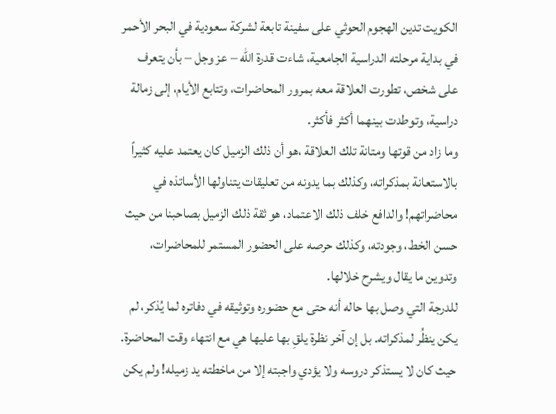الكويت تدين الهجوم الحوثي على سفينة تابعة لشركة سعودية في البحر الأحمر
في بداية مرحلته الدراسية الجامعية، شاءت قدرة الله – عز وجل – بأن يتعرف على شخص، تطورت العلاقة معه بمرور المحاضرات، وتتابع الأيام، إلى زمالة دراسية، وتوطدت بينهما أكثر فأكثر.
وما زاد من قوتها ومتانة تلك العلاقة ،هو أن ذلك الزميل كان يعتمد عليه كثيراً بالاستعانة بمذكراته، وكذلك بما يدونه من تعليقات يتناولها الأساتذه في محاضراتهم! والدافع خلف ذلك الاعتماد، هو ثقة ذلك الزميل بصاحبنا من حيث حسن الخط، وجودته، وكذلك حرصه على الحضور المستمر للمحاضرات، وتدوين ما يقال ويشرح خلالها.
للدرجة التي وصل بها حاله أنه حتى مع حضوره وتوثيقه في دفاتره لما يُذكر، لم يكن ينظُر لمذكراته. بل إن آخر نظرة يلقِ بها عليها هي مع انتهاء وقت المحاضرة. حيث كان لا يستذكر دروسه ولا يؤدي واجبته إلا من ماخطته يد زميله! ولم يكن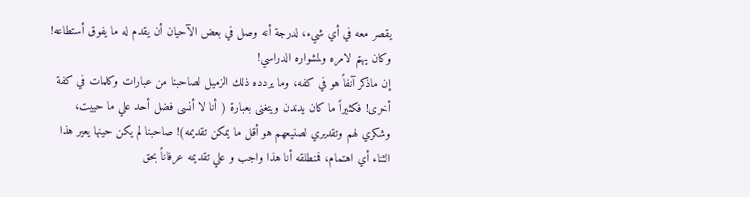يقصر معه في أي شيء، لدرجة أنه وصل في بعض الآحيان أن يقدم له ما يفوق أستطاعه! وكان يهتم لامره ولمشواره الدراسي!
إن ماذكر آنفاً هو في كفه، وما يردده ذلك الزميل لصاحبنا من عبارات وكلمات في كفة أخرى! فكثيراً ما كان يدندن ويتغنى بعبارة ( أنا لا أنسى فضل أحد علي ما حييت، وشكري لهم وتقديري لصنيعهم هو أقل ما يمكن تقديمه)! صاحبنا لم يكن حينها يعير هذا الثناء أي اهتمام، فمنطلقه أنا هذا واجب و علي تقديمه عرفاناً بحق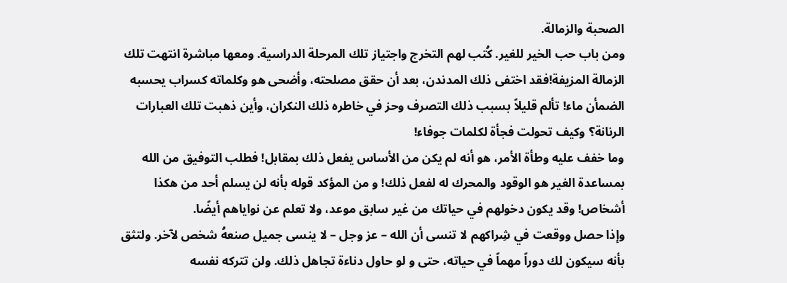الصحبة والزمالة.
ومن باب حب الخير للغير. كُتب لهم التخرج واجتياز تلك المرحلة الدراسية. ومعها مباشرة انتهت تلك الزمالة المزيفة!فقد اختفى ذلك المدندن، بعد أن حقق مصلحته، وأضحى هو وكلماته كسراب يحسبه الضمأن ماء! تألم قليلاً بسبب ذلك التصرف وحز في خاطره ذلك النكران، وأين ذهبت تلك العبارات الرنانة؟ وكيف تحولت فجأة لكلمات جوفاء!
وما خفف عليه وطأة الأمر، هو أنه لم يكن من الأساس يفعل ذلك بمقابل! فطلب التوفيق من الله بمساعدة الغير هو الوقود والمحرك له لفعل ذلك! و من المؤكد قوله بأنه لن يسلم أحد من هكذا أشخاص! وقد يكون دخولهم في حياتك من غير سابق موعد، ولا تعلم عن نواياهم أيضًا.
وإذا حصل ووقعت في شِراكهم لا تنسى أن الله – عز وجل – لا ينسى جميل صنعهُ شخص لآخر. ولتثق بأنه سيكون لك دوراً مهماً في حياته، حتى و لو حاول دناءة تجاهل ذلك. ولن تتركه نفسه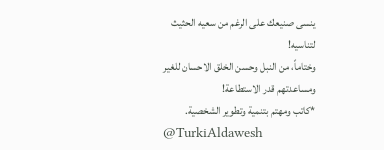ينسى صنيعك على الرغم من سعيه الحثيث لتناسيه!
وختاماً، من النبل وحسن الخلق الاحسان للغير ومساعدتهم قدر الاستطاعة!
*كاتب ومهتم بتنمية وتطوير الشخصية.
@TurkiAldawesh